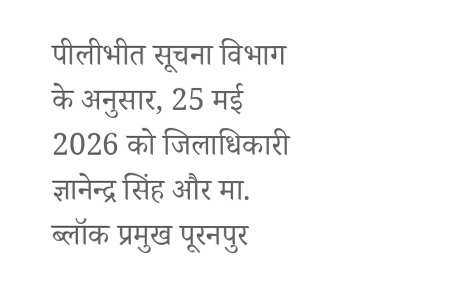पीलीभीत सूचना विभाग के अनुसार, 25 मई 2026 को जिलाधिकारी ज्ञानेन्द्र सिंह और मा. ब्लॉक प्रमुख पूरनपुर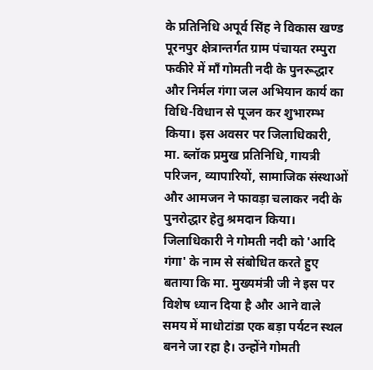के प्रतिनिधि अपूर्व सिंह ने विकास खण्ड पूरनपुर क्षेत्रान्तर्गत ग्राम पंचायत रम्पुरा फकीरे में माँ गोमती नदी के पुनरूद्धार और निर्मल गंगा जल अभियान कार्य का विधि-विधान से पूजन कर शुभारम्भ किया। इस अवसर पर जिलाधिकारी, मा. ब्लॉक प्रमुख प्रतिनिधि, गायत्री परिजन, व्यापारियों, सामाजिक संस्थाओं और आमजन ने फावड़ा चलाकर नदी के पुनरोद्धार हेतु श्रमदान किया। जिलाधिकारी ने गोमती नदी को 'आदि गंगा' के नाम से संबोधित करते हुए बताया कि मा. मुख्यमंत्री जी ने इस पर विशेष ध्यान दिया है और आने वाले समय में माधोटांडा एक बड़ा पर्यटन स्थल बनने जा रहा है। उन्होंने गोमती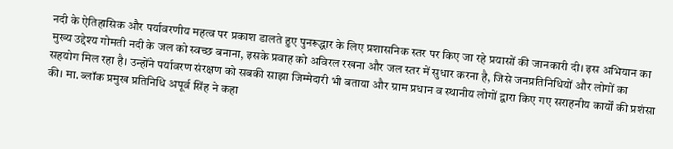नदी के ऐतिहासिक और पर्यावरणीय महत्व पर प्रकाश डालते हुए पुनरूद्धार के लिए प्रशासनिक स्तर पर किए जा रहे प्रयासों की जानकारी दी। इस अभियान का मुख्य उद्देश्य गोमती नदी के जल को स्वच्छ बनाना, इसके प्रवाह को अविरल रखना और जल स्तर में सुधार करना है, जिसे जनप्रतिनिधियों और लोगों का सहयोग मिल रहा है। उन्होंने पर्यावरण संरक्षण को सबकी साझा जिम्मेदारी भी बताया और ग्राम प्रधान व स्थानीय लोगों द्वारा किए गए सराहनीय कार्यों की प्रशंसा की। मा. ब्लॉक प्रमुख प्रतिनिधि अपूर्व सिंह ने कहा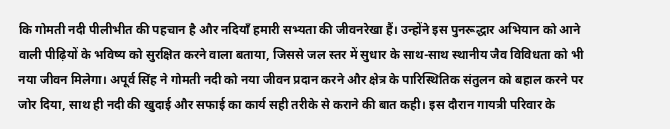कि गोमती नदी पीलीभीत की पहचान है और नदियाँ हमारी सभ्यता की जीवनरेखा हैं। उन्होंने इस पुनरूद्धार अभियान को आने वाली पीढ़ियों के भविष्य को सुरक्षित करने वाला बताया, जिससे जल स्तर में सुधार के साथ-साथ स्थानीय जैव विविधता को भी नया जीवन मिलेगा। अपूर्व सिंह ने गोमती नदी को नया जीवन प्रदान करने और क्षेत्र के पारिस्थितिक संतुलन को बहाल करने पर जोर दिया, साथ ही नदी की खुदाई और सफाई का कार्य सही तरीके से कराने की बात कही। इस दौरान गायत्री परिवार के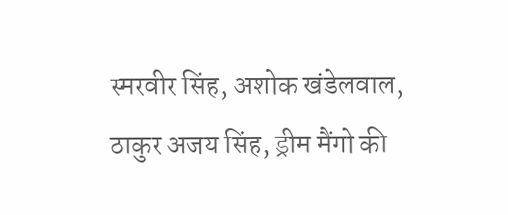स्मरवीर सिंह, अशोक खंडेलवाल, ठाकुर अजय सिंह, ड्रीम मैंगो की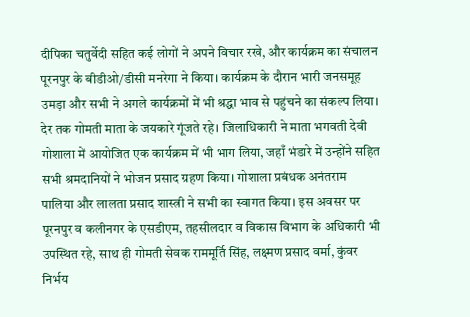दीपिका चतुर्वेदी सहित कई लोगों ने अपने विचार रखे, और कार्यक्रम का संचालन पूरनपुर के बीडीओ/डीसी मनरेगा ने किया। कार्यक्रम के दौरान भारी जनसमूह उमड़ा और सभी ने अगले कार्यक्रमों में भी श्रद्धा भाव से पहुंचने का संकल्प लिया। देर तक गोमती माता के जयकारे गूंजते रहे। जिलाधिकारी ने माता भगवती देवी गोशाला में आयोजित एक कार्यक्रम में भी भाग लिया, जहाँ भंडारे में उन्होंने सहित सभी श्रमदानियों ने भोजन प्रसाद ग्रहण किया। गोशाला प्रबंधक अनंतराम पालिया और लालता प्रसाद शास्त्री ने सभी का स्वागत किया। इस अवसर पर पूरनपुर व कलीनगर के एसडीएम, तहसीलदार व विकास विभाग के अधिकारी भी उपस्थित रहे, साथ ही गोमती सेवक राममूर्ति सिंह, लक्ष्मण प्रसाद वर्मा, कुंवर निर्भय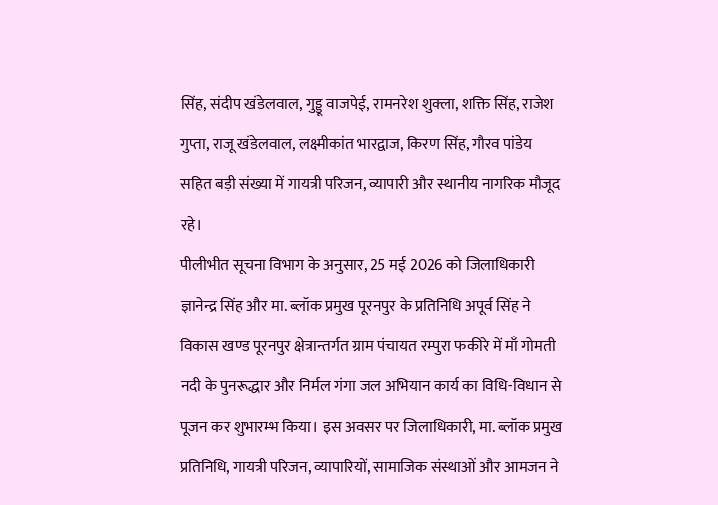सिंह, संदीप खंडेलवाल, गुड्डू वाजपेई, रामनरेश शुक्ला, शक्ति सिंह, राजेश गुप्ता, राजू खंडेलवाल, लक्ष्मीकांत भारद्वाज, किरण सिंह, गौरव पांडेय सहित बड़ी संख्या में गायत्री परिजन, व्यापारी और स्थानीय नागरिक मौजूद रहे।
पीलीभीत सूचना विभाग के अनुसार, 25 मई 2026 को जिलाधिकारी ज्ञानेन्द्र सिंह और मा. ब्लॉक प्रमुख पूरनपुर के प्रतिनिधि अपूर्व सिंह ने विकास खण्ड पूरनपुर क्षेत्रान्तर्गत ग्राम पंचायत रम्पुरा फकीरे में माँ गोमती नदी के पुनरूद्धार और निर्मल गंगा जल अभियान कार्य का विधि-विधान से पूजन कर शुभारम्भ किया। इस अवसर पर जिलाधिकारी, मा. ब्लॉक प्रमुख प्रतिनिधि, गायत्री परिजन, व्यापारियों, सामाजिक संस्थाओं और आमजन ने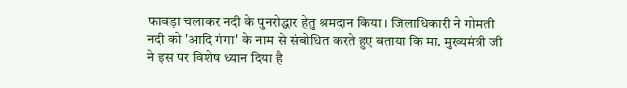फावड़ा चलाकर नदी के पुनरोद्धार हेतु श्रमदान किया। जिलाधिकारी ने गोमती नदी को 'आदि गंगा' के नाम से संबोधित करते हुए बताया कि मा. मुख्यमंत्री जी ने इस पर विशेष ध्यान दिया है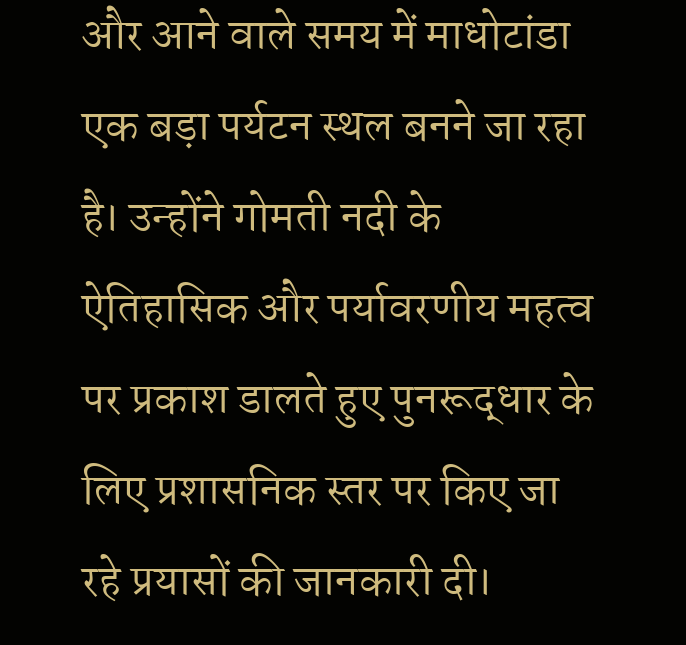और आने वाले समय में माधोटांडा एक बड़ा पर्यटन स्थल बनने जा रहा
है। उन्होंने गोमती नदी के ऐतिहासिक और पर्यावरणीय महत्व पर प्रकाश डालते हुए पुनरूद्धार के लिए प्रशासनिक स्तर पर किए जा रहे प्रयासों की जानकारी दी।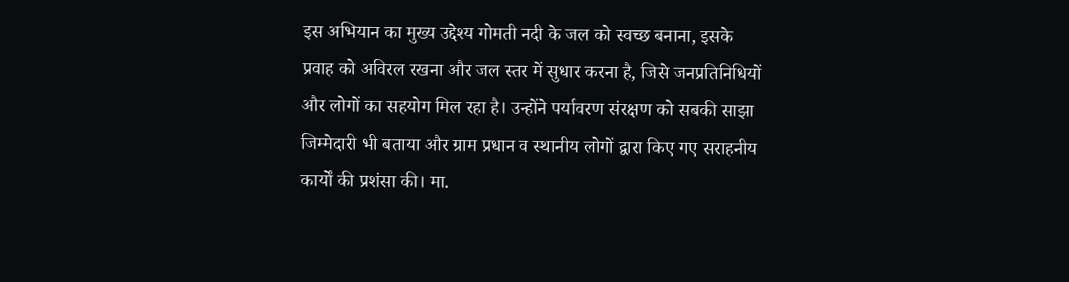इस अभियान का मुख्य उद्देश्य गोमती नदी के जल को स्वच्छ बनाना, इसके प्रवाह को अविरल रखना और जल स्तर में सुधार करना है, जिसे जनप्रतिनिधियों और लोगों का सहयोग मिल रहा है। उन्होंने पर्यावरण संरक्षण को सबकी साझा जिम्मेदारी भी बताया और ग्राम प्रधान व स्थानीय लोगों द्वारा किए गए सराहनीय कार्यों की प्रशंसा की। मा.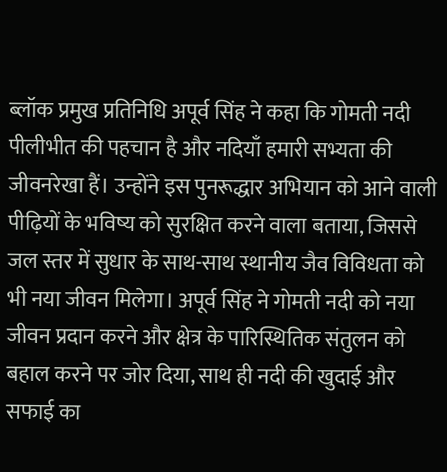ब्लॉक प्रमुख प्रतिनिधि अपूर्व सिंह ने कहा कि गोमती नदी पीलीभीत की पहचान है और नदियाँ हमारी सभ्यता की जीवनरेखा हैं। उन्होंने इस पुनरूद्धार अभियान को आने वाली
पीढ़ियों के भविष्य को सुरक्षित करने वाला बताया, जिससे जल स्तर में सुधार के साथ-साथ स्थानीय जैव विविधता को भी नया जीवन मिलेगा। अपूर्व सिंह ने गोमती नदी को नया जीवन प्रदान करने और क्षेत्र के पारिस्थितिक संतुलन को बहाल करने पर जोर दिया, साथ ही नदी की खुदाई और सफाई का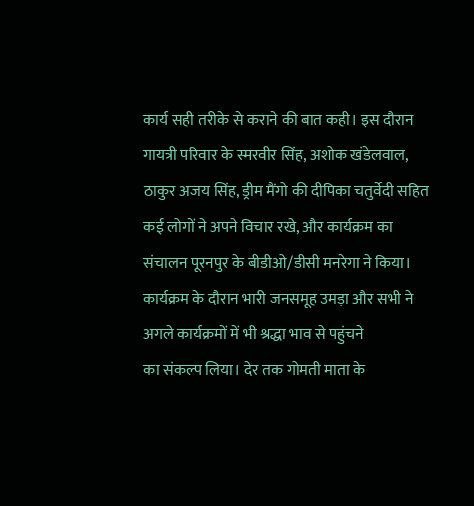कार्य सही तरीके से कराने की बात कही। इस दौरान गायत्री परिवार के स्मरवीर सिंह, अशोक खंडेलवाल, ठाकुर अजय सिंह, ड्रीम मैंगो की दीपिका चतुर्वेदी सहित कई लोगों ने अपने विचार रखे, और कार्यक्रम का संचालन पूरनपुर के बीडीओ/डीसी मनरेगा ने किया। कार्यक्रम के दौरान भारी जनसमूह उमड़ा और सभी ने अगले कार्यक्रमों में भी श्रद्धा भाव से पहुंचने
का संकल्प लिया। देर तक गोमती माता के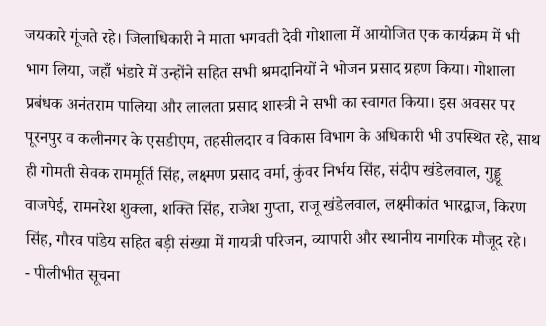जयकारे गूंजते रहे। जिलाधिकारी ने माता भगवती देवी गोशाला में आयोजित एक कार्यक्रम में भी भाग लिया, जहाँ भंडारे में उन्होंने सहित सभी श्रमदानियों ने भोजन प्रसाद ग्रहण किया। गोशाला प्रबंधक अनंतराम पालिया और लालता प्रसाद शास्त्री ने सभी का स्वागत किया। इस अवसर पर पूरनपुर व कलीनगर के एसडीएम, तहसीलदार व विकास विभाग के अधिकारी भी उपस्थित रहे, साथ ही गोमती सेवक राममूर्ति सिंह, लक्ष्मण प्रसाद वर्मा, कुंवर निर्भय सिंह, संदीप खंडेलवाल, गुड्डू वाजपेई, रामनरेश शुक्ला, शक्ति सिंह, राजेश गुप्ता, राजू खंडेलवाल, लक्ष्मीकांत भारद्वाज, किरण सिंह, गौरव पांडेय सहित बड़ी संख्या में गायत्री परिजन, व्यापारी और स्थानीय नागरिक मौजूद रहे।
- पीलीभीत सूचना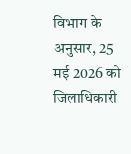विभाग के अनुसार, 25 मई 2026 को जिलाधिकारी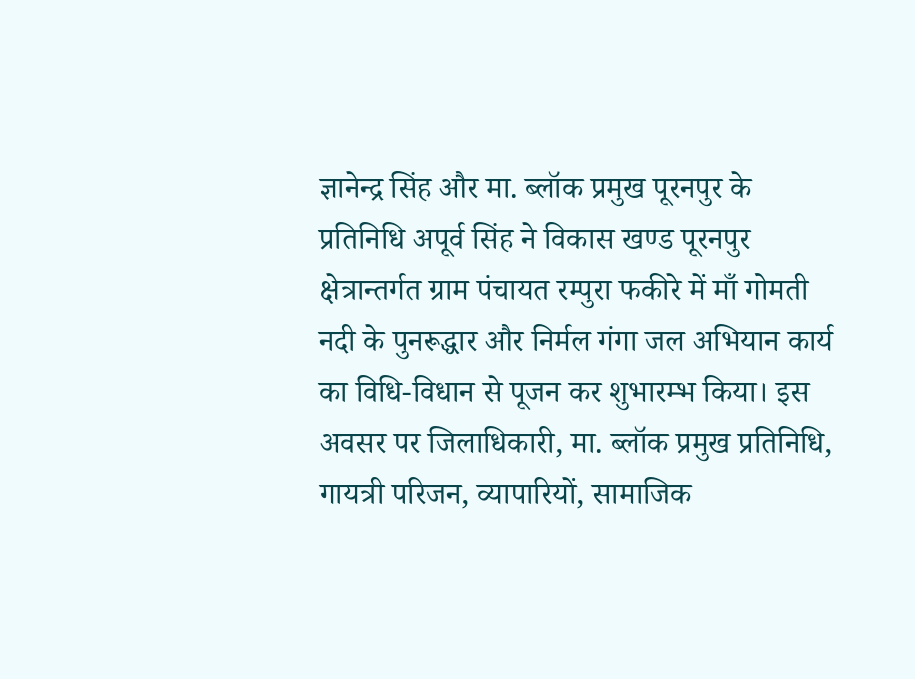ज्ञानेन्द्र सिंह और मा. ब्लॉक प्रमुख पूरनपुर के प्रतिनिधि अपूर्व सिंह ने विकास खण्ड पूरनपुर क्षेत्रान्तर्गत ग्राम पंचायत रम्पुरा फकीरे में माँ गोमती नदी के पुनरूद्धार और निर्मल गंगा जल अभियान कार्य का विधि-विधान से पूजन कर शुभारम्भ किया। इस अवसर पर जिलाधिकारी, मा. ब्लॉक प्रमुख प्रतिनिधि, गायत्री परिजन, व्यापारियों, सामाजिक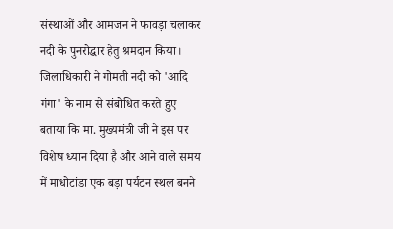संस्थाओं और आमजन ने फावड़ा चलाकर नदी के पुनरोद्धार हेतु श्रमदान किया। जिलाधिकारी ने गोमती नदी को 'आदि गंगा' के नाम से संबोधित करते हुए बताया कि मा. मुख्यमंत्री जी ने इस पर विशेष ध्यान दिया है और आने वाले समय में माधोटांडा एक बड़ा पर्यटन स्थल बनने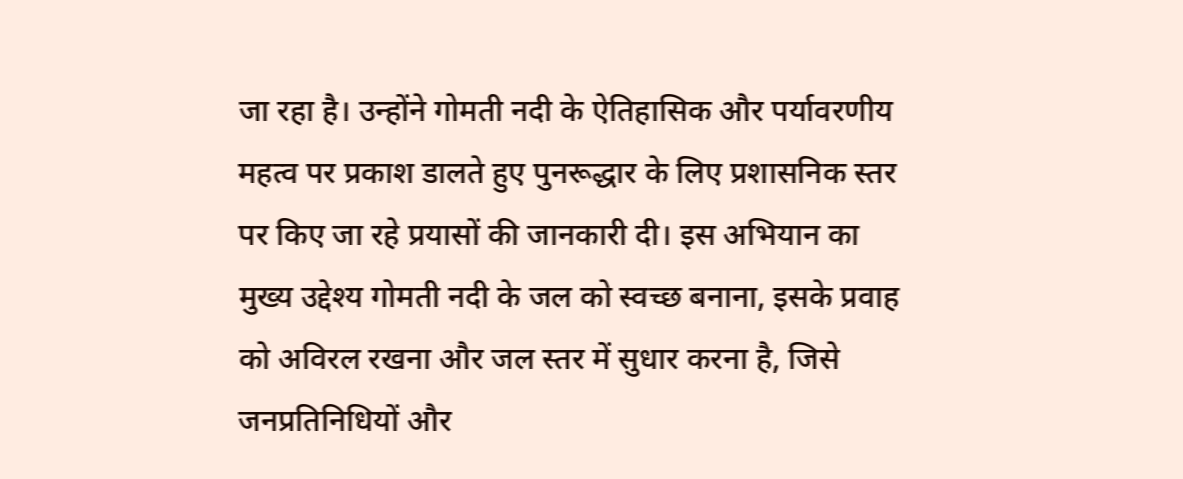जा रहा है। उन्होंने गोमती नदी के ऐतिहासिक और पर्यावरणीय महत्व पर प्रकाश डालते हुए पुनरूद्धार के लिए प्रशासनिक स्तर पर किए जा रहे प्रयासों की जानकारी दी। इस अभियान का मुख्य उद्देश्य गोमती नदी के जल को स्वच्छ बनाना, इसके प्रवाह को अविरल रखना और जल स्तर में सुधार करना है, जिसे जनप्रतिनिधियों और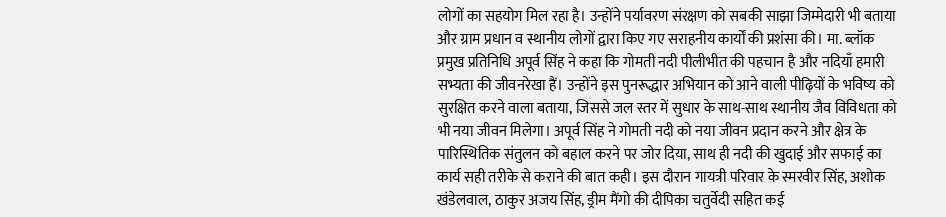लोगों का सहयोग मिल रहा है। उन्होंने पर्यावरण संरक्षण को सबकी साझा जिम्मेदारी भी बताया और ग्राम प्रधान व स्थानीय लोगों द्वारा किए गए सराहनीय कार्यों की प्रशंसा की। मा. ब्लॉक प्रमुख प्रतिनिधि अपूर्व सिंह ने कहा कि गोमती नदी पीलीभीत की पहचान है और नदियाँ हमारी सभ्यता की जीवनरेखा हैं। उन्होंने इस पुनरूद्धार अभियान को आने वाली पीढ़ियों के भविष्य को सुरक्षित करने वाला बताया, जिससे जल स्तर में सुधार के साथ-साथ स्थानीय जैव विविधता को भी नया जीवन मिलेगा। अपूर्व सिंह ने गोमती नदी को नया जीवन प्रदान करने और क्षेत्र के पारिस्थितिक संतुलन को बहाल करने पर जोर दिया, साथ ही नदी की खुदाई और सफाई का कार्य सही तरीके से कराने की बात कही। इस दौरान गायत्री परिवार के स्मरवीर सिंह, अशोक खंडेलवाल, ठाकुर अजय सिंह, ड्रीम मैंगो की दीपिका चतुर्वेदी सहित कई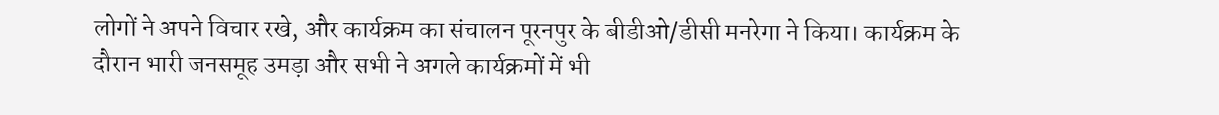लोगों ने अपने विचार रखे, और कार्यक्रम का संचालन पूरनपुर के बीडीओ/डीसी मनरेगा ने किया। कार्यक्रम के दौरान भारी जनसमूह उमड़ा और सभी ने अगले कार्यक्रमों में भी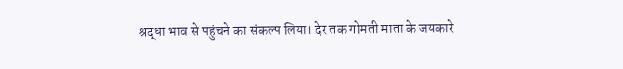श्रद्धा भाव से पहुंचने का संकल्प लिया। देर तक गोमती माता के जयकारे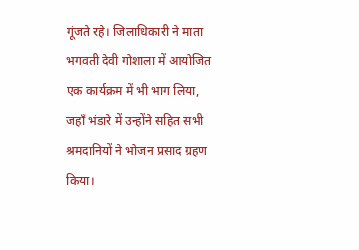गूंजते रहे। जिलाधिकारी ने माता भगवती देवी गोशाला में आयोजित एक कार्यक्रम में भी भाग लिया, जहाँ भंडारे में उन्होंने सहित सभी श्रमदानियों ने भोजन प्रसाद ग्रहण किया।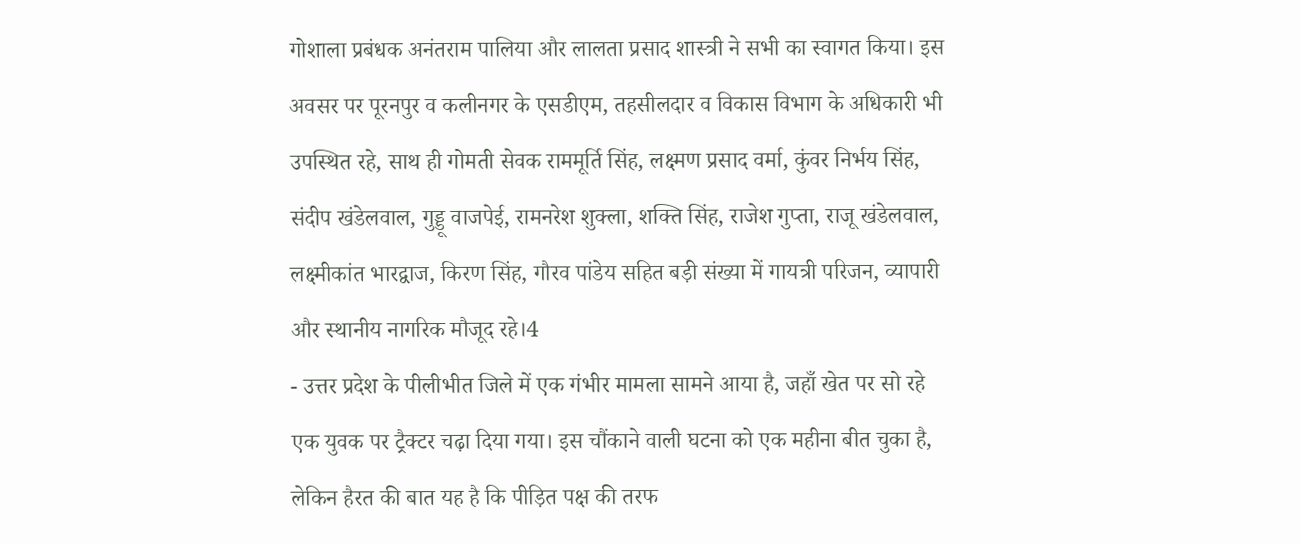गोशाला प्रबंधक अनंतराम पालिया और लालता प्रसाद शास्त्री ने सभी का स्वागत किया। इस अवसर पर पूरनपुर व कलीनगर के एसडीएम, तहसीलदार व विकास विभाग के अधिकारी भी उपस्थित रहे, साथ ही गोमती सेवक राममूर्ति सिंह, लक्ष्मण प्रसाद वर्मा, कुंवर निर्भय सिंह, संदीप खंडेलवाल, गुड्डू वाजपेई, रामनरेश शुक्ला, शक्ति सिंह, राजेश गुप्ता, राजू खंडेलवाल, लक्ष्मीकांत भारद्वाज, किरण सिंह, गौरव पांडेय सहित बड़ी संख्या में गायत्री परिजन, व्यापारी और स्थानीय नागरिक मौजूद रहे।4
- उत्तर प्रदेश के पीलीभीत जिले में एक गंभीर मामला सामने आया है, जहाँ खेत पर सो रहे एक युवक पर ट्रैक्टर चढ़ा दिया गया। इस चौंकाने वाली घटना को एक महीना बीत चुका है, लेकिन हैरत की बात यह है कि पीड़ित पक्ष की तरफ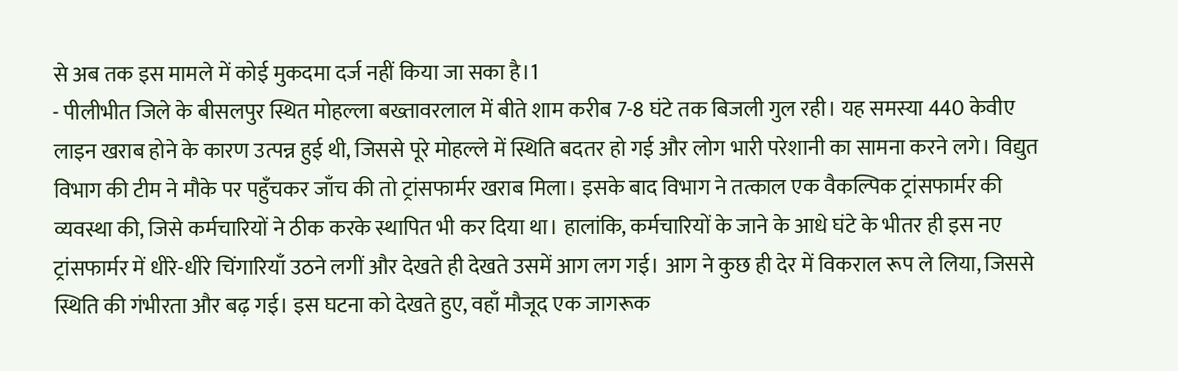से अब तक इस मामले में कोई मुकदमा दर्ज नहीं किया जा सका है।1
- पीलीभीत जिले के बीसलपुर स्थित मोहल्ला बख्तावरलाल में बीते शाम करीब 7-8 घंटे तक बिजली गुल रही। यह समस्या 440 केवीए लाइन खराब होने के कारण उत्पन्न हुई थी, जिससे पूरे मोहल्ले में स्थिति बदतर हो गई और लोग भारी परेशानी का सामना करने लगे। विद्युत विभाग की टीम ने मौके पर पहुँचकर जाँच की तो ट्रांसफार्मर खराब मिला। इसके बाद विभाग ने तत्काल एक वैकल्पिक ट्रांसफार्मर की व्यवस्था की, जिसे कर्मचारियों ने ठीक करके स्थापित भी कर दिया था। हालांकि, कर्मचारियों के जाने के आधे घंटे के भीतर ही इस नए ट्रांसफार्मर में धीरे-धीरे चिंगारियाँ उठने लगीं और देखते ही देखते उसमें आग लग गई। आग ने कुछ ही देर में विकराल रूप ले लिया, जिससे स्थिति की गंभीरता और बढ़ गई। इस घटना को देखते हुए, वहाँ मौजूद एक जागरूक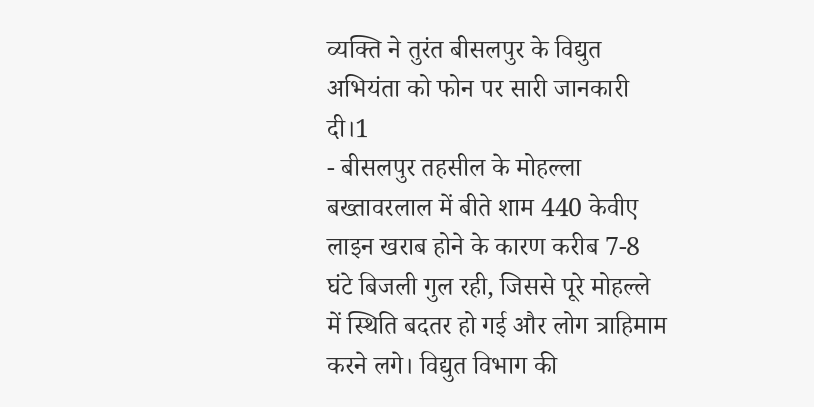व्यक्ति ने तुरंत बीसलपुर के विद्युत अभियंता को फोन पर सारी जानकारी दी।1
- बीसलपुर तहसील के मोहल्ला बख्तावरलाल में बीते शाम 440 केवीए लाइन खराब होने के कारण करीब 7-8 घंटे बिजली गुल रही, जिससे पूरे मोहल्ले में स्थिति बदतर हो गई और लोग त्राहिमाम करने लगे। विद्युत विभाग की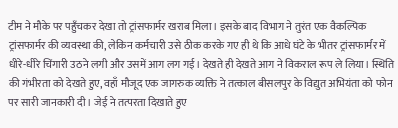टीम ने मौके पर पहुँचकर देखा तो ट्रांसफार्मर खराब मिला। इसके बाद विभाग ने तुरंत एक वैकल्पिक ट्रांसफार्मर की व्यवस्था की, लेकिन कर्मचारी उसे ठीक करके गए ही थे कि आधे घंटे के भीतर ट्रांसफार्मर में धीरे-धीरे चिंगारी उठने लगी और उसमें आग लग गई। देखते ही देखते आग ने विकराल रूप ले लिया। स्थिति की गंभीरता को देखते हुए, वहाँ मौजूद एक जागरुक व्यक्ति ने तत्काल बीसलपुर के विद्युत अभियंता को फोन पर सारी जानकारी दी। जेई ने तत्परता दिखाते हुए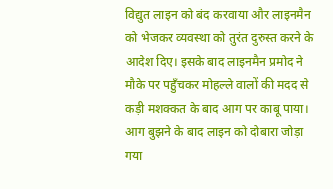विद्युत लाइन को बंद करवाया और लाइनमैन को भेजकर व्यवस्था को तुरंत दुरुस्त करने के आदेश दिए। इसके बाद लाइनमैन प्रमोद ने मौके पर पहुँचकर मोहल्ले वालों की मदद से कड़ी मशक्कत के बाद आग पर काबू पाया। आग बुझने के बाद लाइन को दोबारा जोड़ा गया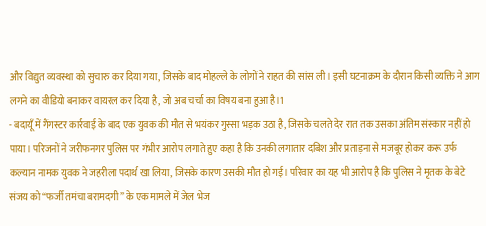और विद्युत व्यवस्था को सुचारु कर दिया गया, जिसके बाद मोहल्ले के लोगों ने राहत की सांस ली। इसी घटनाक्रम के दौरान किसी व्यक्ति ने आग लगने का वीडियो बनाकर वायरल कर दिया है, जो अब चर्चा का विषय बना हुआ है।1
- बदायूँ में गैंगस्टर कार्रवाई के बाद एक युवक की मौत से भयंकर गुस्सा भड़क उठा है, जिसके चलते देर रात तक उसका अंतिम संस्कार नहीं हो पाया। परिजनों ने जरीफनगर पुलिस पर गंभीर आरोप लगाते हुए कहा है कि उनकी लगातार दबिश और प्रताड़ना से मजबूर होकर करू उर्फ कल्यान नामक युवक ने जहरीला पदार्थ खा लिया, जिसके कारण उसकी मौत हो गई। परिवार का यह भी आरोप है कि पुलिस ने मृतक के बेटे संजय को “फर्जी तमंचा बरामदगी” के एक मामले में जेल भेज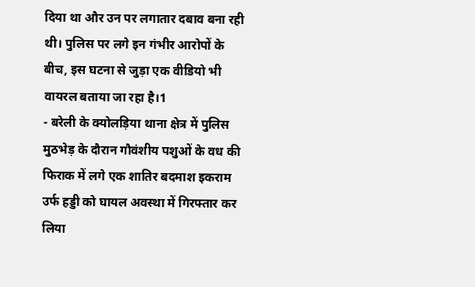दिया था और उन पर लगातार दबाव बना रही थी। पुलिस पर लगे इन गंभीर आरोपों के बीच, इस घटना से जुड़ा एक वीडियो भी वायरल बताया जा रहा है।1
- बरेली के क्योलड़िया थाना क्षेत्र में पुलिस मुठभेड़ के दौरान गौवंशीय पशुओं के वध की फिराक में लगे एक शातिर बदमाश इकराम उर्फ हड्डी को घायल अवस्था में गिरफ्तार कर लिया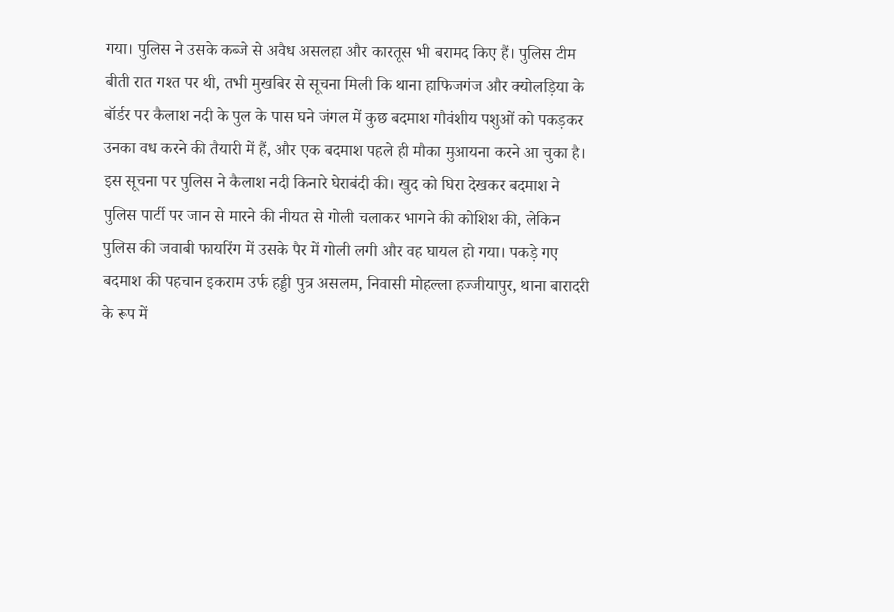गया। पुलिस ने उसके कब्जे से अवैध असलहा और कारतूस भी बरामद किए हैं। पुलिस टीम बीती रात गश्त पर थी, तभी मुखबिर से सूचना मिली कि थाना हाफिजगंज और क्योलड़िया के बॉर्डर पर कैलाश नदी के पुल के पास घने जंगल में कुछ बदमाश गौवंशीय पशुओं को पकड़कर उनका वध करने की तैयारी में हैं, और एक बदमाश पहले ही मौका मुआयना करने आ चुका है। इस सूचना पर पुलिस ने कैलाश नदी किनारे घेराबंदी की। खुद को घिरा देखकर बदमाश ने पुलिस पार्टी पर जान से मारने की नीयत से गोली चलाकर भागने की कोशिश की, लेकिन पुलिस की जवाबी फायरिंग में उसके पैर में गोली लगी और वह घायल हो गया। पकड़े गए बदमाश की पहचान इकराम उर्फ हड्डी पुत्र असलम, निवासी मोहल्ला हज्जीयापुर, थाना बारादरी के रूप में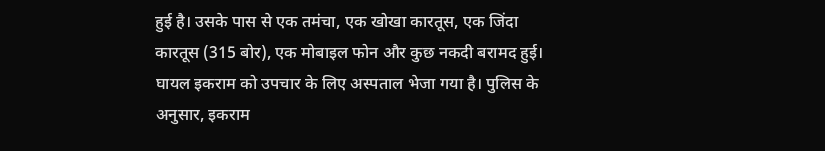हुई है। उसके पास से एक तमंचा, एक खोखा कारतूस, एक जिंदा कारतूस (315 बोर), एक मोबाइल फोन और कुछ नकदी बरामद हुई। घायल इकराम को उपचार के लिए अस्पताल भेजा गया है। पुलिस के अनुसार, इकराम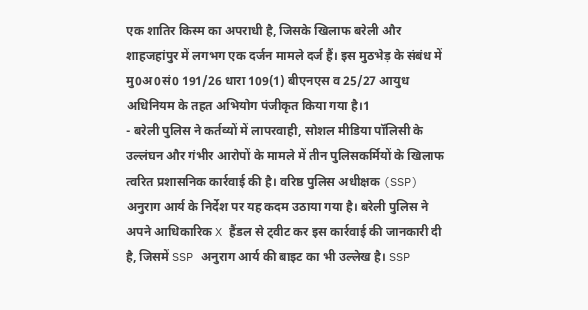एक शातिर किस्म का अपराधी है, जिसके खिलाफ बरेली और शाहजहांपुर में लगभग एक दर्जन मामले दर्ज हैं। इस मुठभेड़ के संबंध में मु0अ0सं0 191/26 धारा 109(1) बीएनएस व 25/27 आयुध अधिनियम के तहत अभियोग पंजीकृत किया गया है।1
- बरेली पुलिस ने कर्तव्यों में लापरवाही, सोशल मीडिया पॉलिसी के उल्लंघन और गंभीर आरोपों के मामले में तीन पुलिसकर्मियों के खिलाफ त्वरित प्रशासनिक कार्रवाई की है। वरिष्ठ पुलिस अधीक्षक (SSP) अनुराग आर्य के निर्देश पर यह कदम उठाया गया है। बरेली पुलिस ने अपने आधिकारिक X हैंडल से ट्वीट कर इस कार्रवाई की जानकारी दी है, जिसमें SSP अनुराग आर्य की बाइट का भी उल्लेख है। SSP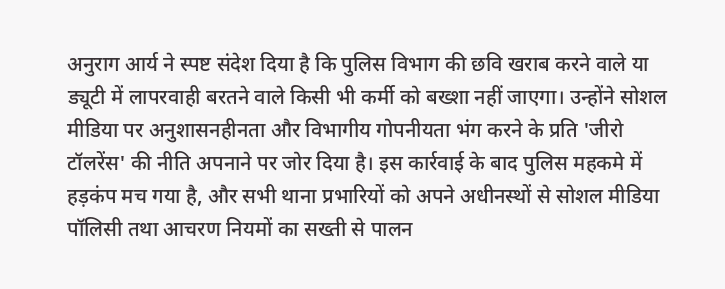अनुराग आर्य ने स्पष्ट संदेश दिया है कि पुलिस विभाग की छवि खराब करने वाले या ड्यूटी में लापरवाही बरतने वाले किसी भी कर्मी को बख्शा नहीं जाएगा। उन्होंने सोशल मीडिया पर अनुशासनहीनता और विभागीय गोपनीयता भंग करने के प्रति 'जीरो टॉलरेंस' की नीति अपनाने पर जोर दिया है। इस कार्रवाई के बाद पुलिस महकमे में हड़कंप मच गया है, और सभी थाना प्रभारियों को अपने अधीनस्थों से सोशल मीडिया पॉलिसी तथा आचरण नियमों का सख्ती से पालन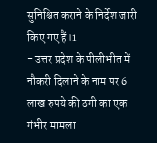सुनिश्चित कराने के निर्देश जारी किए गए हैं।1
- उत्तर प्रदेश के पीलीभीत में नौकरी दिलाने के नाम पर 6 लाख रुपये की ठगी का एक गंभीर मामला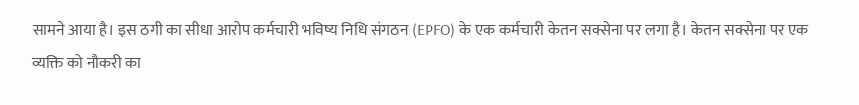सामने आया है। इस ठगी का सीधा आरोप कर्मचारी भविष्य निधि संगठन (EPFO) के एक कर्मचारी केतन सक्सेना पर लगा है। केतन सक्सेना पर एक व्यक्ति को नौकरी का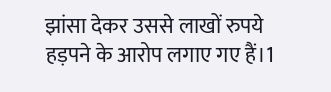झांसा देकर उससे लाखों रुपये हड़पने के आरोप लगाए गए हैं।1